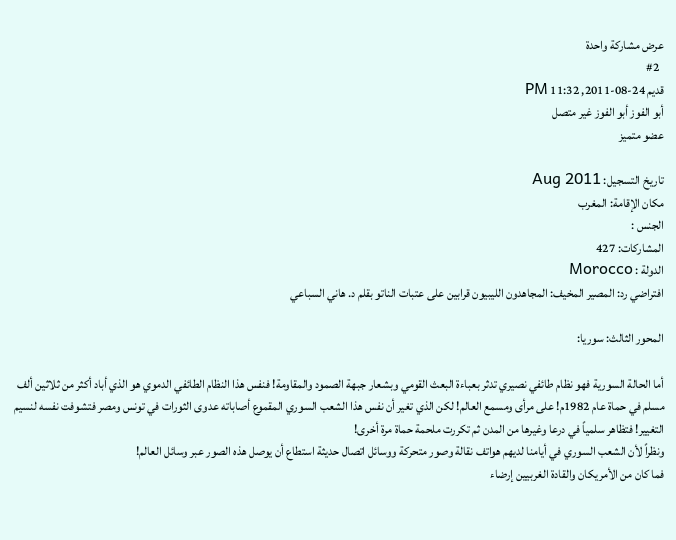عرض مشاركة واحدة
  #2
قديم 24-08-2011, 11:32 PM
أبو الفوز أبو الفوز غير متصل
عضو متميز

تاريخ التسجيل: Aug 2011
مكان الإقامة: المغرب
الجنس :
المشاركات: 427
الدولة : Morocco
افتراضي رد: المصير المخيف: المجاهدون الليبيون قرابين على عتبات الناتو بقلم د. هاني السباعي

المحور الثالث: سوريا:

أما الحالة السورية فهو نظام طائفي نصيري تدثر بعباءة البعث القومي وبشعار جبهة الصمود والمقاومة! فنفس هذا النظام الطائفي الدموي هو الذي أباد أكثر من ثلاثين ألف مسلم في حماة عام 1982م! على مرأى ومسمع العالم! لكن الذي تغير أن نفس هذا الشعب السوري المقموع أصاباته عدوى الثورات في تونس ومصر فتشوفت نفسه لنسيم التغيير! فتظاهر سلمياً في درعا وغيرها من المدن ثم تكررت ملحمة حماة مرة أخرى!
ونظراً لأن الشعب السوري في أيامنا لديهم هواتف نقالة وصور متحركة ووسائل اتصال حديثة استطاع أن يوصل هذه الصور عبر وسائل العالم!
فما كان من الأمريكان والقادة الغربيين إرضاء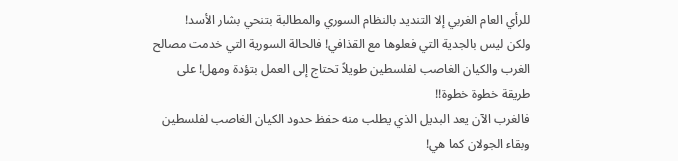للرأي العام الغربي إلا التنديد بالنظام السوري والمطالبة بتنحي بشار الأسد!
ولكن ليس بالجدية التي فعلوها مع القذافي! فالحالة السورية التي خدمت مصالح الغرب والكيان الغاصب لفلسطين طويلاً تحتاج إلى العمل بتؤدة ومهل! على طريقة خطوة خطوة!!
فالغرب الآن يعد البديل الذي يطلب منه حفظ حدود الكيان الغاصب لفلسطين وبقاء الجولان كما هي!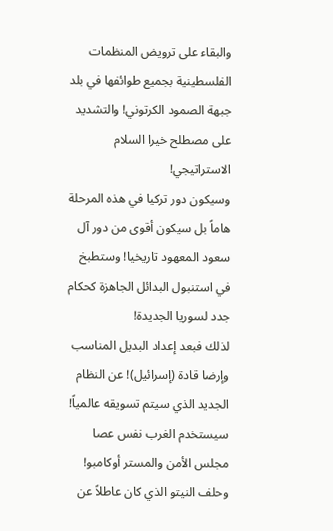والبقاء على ترويض المنظمات الفلسطينية بجميع طوائفها في بلد جبهة الصمود الكرتوني! والتشديد على مصطلح خيرا السلام الاستراتيجي!
وسيكون دور تركيا في هذه المرحلة هاماً بل سيكون أقوى من دور آل سعود المعهود تاريخيا! وستطبخ في استنبول البدائل الجاهزة كحكام جدد لسوريا الجديدة!
لذلك فبعد إعداد البديل المناسب وإرضا قادة (إسرائيل)! عن النظام الجديد الذي سيتم تسويقه عالمياً! سيستخدم الغرب نفس عصا مجلس الأمن والمستر أوكامبو! وحلف النيتو الذي كان عاطلاً عن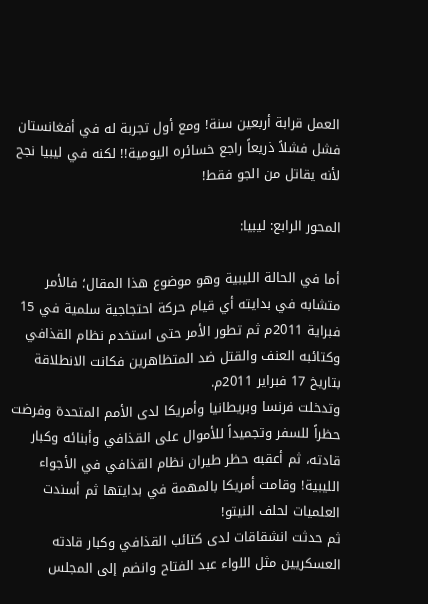العمل قرابة أربعين سنة! ومع أول تجربة له في أفغانستان فشل فشلاً ذريعاً راجع خسائره اليومية!! لكنه في ليبيا نجح لأنه يقاتل من الجو فقط!

المحور الرابع: ليبيا:

أما في الحالة الليبية وهو موضوع هذا المقال؛ فالأمر متشابه في بدايته أي قيام حركة احتجاجية سلمية في 15 فبراية 2011م ثم تطور الأمر حتى استخدم نظام القذافي وكتائبه العنف والقتل ضد المتظاهرين فكانت الانطلاقة بتاريخ 17 فبراير 2011م.
وتدخلت فرنسا وبريطانيا وأمريكا لدى الأمم المتحدة وفرضت حظراً للسفر وتجميداً للأموال على القذافي وأبنائه وكبار قادته، ثم أعقبه حظر طيران نظام القذافي في الأجواء الليبية! وقامت أمريكا بالمهمة في بدايتها ثم أسندت العلميات لحلف النيتو!
ثم حدثت انشقاقات لدى كتائب القذافي وكبار قادته العسكريين مثل اللواء عبد الفتاح وانضم إلى المجلس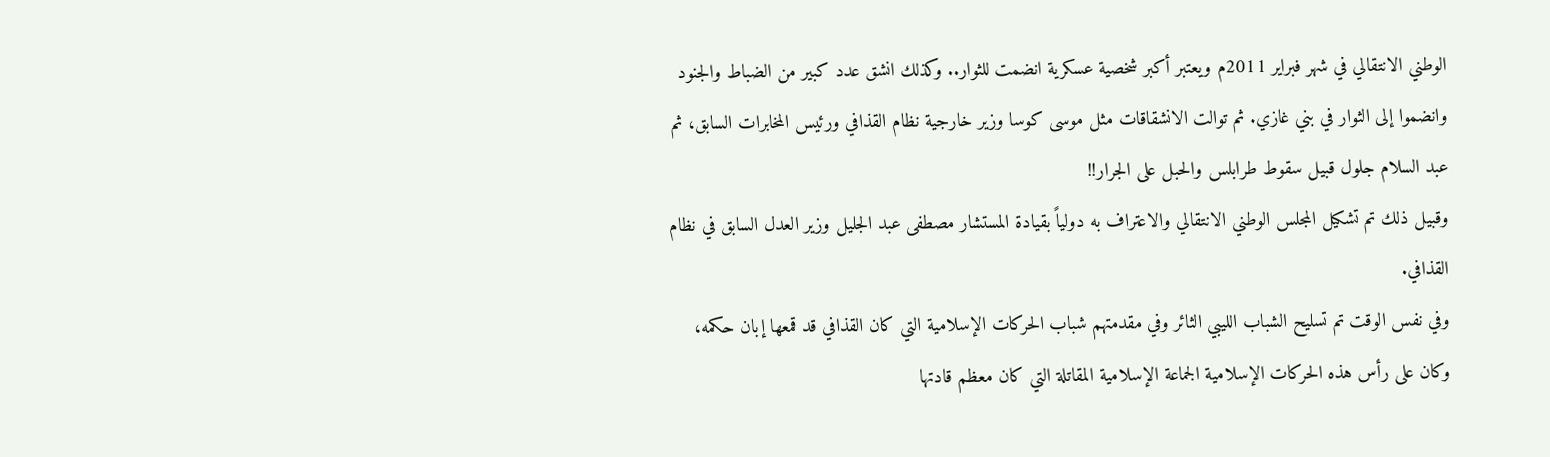الوطني الانتقالي في شهر فبراير 2011م ويعتبر أكبر شخصية عسكرية انضمت للثوار.. وكذلك انشق عدد كبير من الضباط والجنود وانضموا إلى الثوار في بني غازي. ثم توالت الانشقاقات مثل موسى كوسا وزير خارجية نظام القذافي ورئيس المخابرات السابق، ثم عبد السلام جلول قبيل سقوط طرابلس والحبل على الجرار!!
وقبيل ذلك تم تشكيل المجلس الوطني الانتقالي والاعتراف به دولياً بقيادة المستشار مصطفى عبد الجليل وزير العدل السابق في نظام القذافي.
وفي نفس الوقت تم تسليح الشباب الليبي الثائر وفي مقدمتهم شباب الحركات الإسلامية التي كان القذافي قد قمعها إبان حكمه، وكان على رأس هذه الحركات الإسلامية الجماعة الإسلامية المقاتلة التي كان معظم قادتها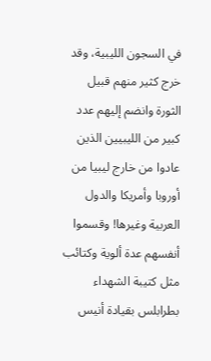في السجون الليبية، وقد خرج كثير منهم قبيل الثورة وانضم إليهم عدد كبير من الليبيين الذين عادوا من خارج ليبيا من أوروبا وأمريكا والدول العربية وغيرها! وقسموا أنفسهم عدة ألوية وكتائب مثل كتيبة الشهداء بطرابلس بقيادة أنيس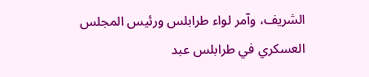الشريف، وآمر لواء طرابلس ورئيس المجلس العسكري في طرابلس عبد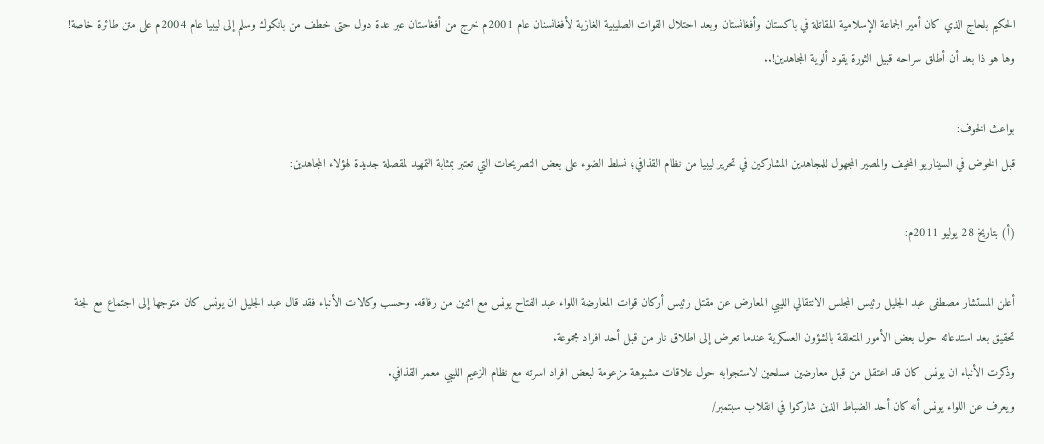الحكيم بلحاج الذي كان أمير الجماعة الإسلامية المقاتلة في باكستان وأفغانستان وبعد احتلال القوات الصليبية الغازية لأفغانسنان عام 2001م خرج من أفغاستان عبر عدة دول حتى خطف من بانكوك وسلم إلى ليبيا عام 2004م على متن طائرة خاصة! وها هو ذا بعد أن أطلق سراحه قبيل الثورة يقود ألوية المجاهدين!..

بواعث الخوف:
قبل الخوض في السيناريو المخيف والمصير المجهول للمجاهدين المشاركين في تحرير ليبيا من نظام القذافي؛ نسلط الضوء على بعض التصريحات التي تعتبر بمثابة التمهيد لمقصلة جديدة لهؤلاء المجاهدين:

(أ) بتاريخ 28 يوليو 2011م:

أعلن المستشار مصطفى عبد الجليل رئيس المجلس الانتقالي الليبي المعارض عن مقتل رئيس أركان قوات المعارضة اللواء عبد الفتاح يونس مع اثنين من رفاقه. وحسب وكالات الأنباء فقد قال عبد الجليل ان يونس كان متوجها إلى اجتماع مع لجنة تحقيق بعد استدعائه حول بعض الأمور المتعلقة بالشؤون العسكرية عندما تعرض إلى اطلاق نار من قبل أحد افراد مجموعة.
وذكرت الأنباء ان يونس كان قد اعتقل من قبل معارضين مسلحين لاستجوابه حول علاقات مشبوهة مزعومة لبعض افراد اسرته مع نظام الزعيم الليبي معمر القذافي.
ويعرف عن اللواء يونس أنه كان أحد الضباط الذين شاركوا في انقلاب سبتمبر/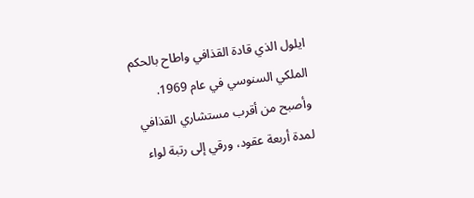ايلول الذي قادة القذافي واطاح بالحكم الملكي السنوسي في عام 1969. وأصبح من أقرب مستشاري القذافي لمدة أربعة عقود، ورقي إلى رتبة لواء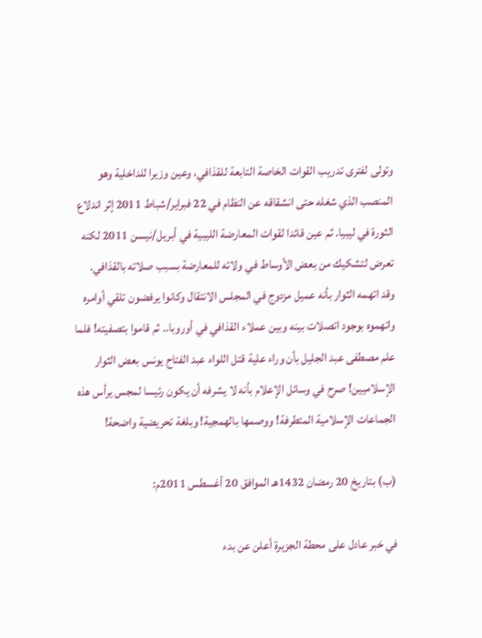وتولى لفترى تدريب القوات الخاصة التابعة للقذافي، وعين وزيرا للداخلية وهو المنصب الذي شغله حتى انشقاقه عن النظام في 22 فبراير/شباط 2011 إثر اندلاع الثورة في ليبيا. ثم عين قائدا لقوات المعارضة الليبية في أبريل/نيسن 2011 لكنه تعرض لتشكيك من بعض الأوساط في ولائه للمعارضة بسبب صلاته بالقذافي.
وقد اتهمه الثوار بأنه عميل مزدوج في المجلس الانتقال وكانوا يرفضون تلقي أوامره واتهموه بوجود اتصلات بينه وبين عملاء القذافي في أوروبا.. ثم قاموا بتصفيته! فلما علم مصطفى عبد الجليل بأن وراء علية قتل اللواء عبد الفتاح يونس بعض الثوار الإسلاميين! صرح في وسائل الإعلام بأنه لا يشرفه أن يكون رئيسا لمجس يرأس هذه الجماعات الإسلامية المتطرفة! ووصمها بالهمجية! وبلغة تحريضية واضحة!

(ب) بتاريخ 20 رمضان 1432هـ الموافق 20 أغسطس 2011م:

في خبر عادل على محطة الجزيرة أعلن عن بدء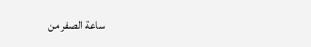ساعة الصفر من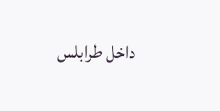داخل طرابلس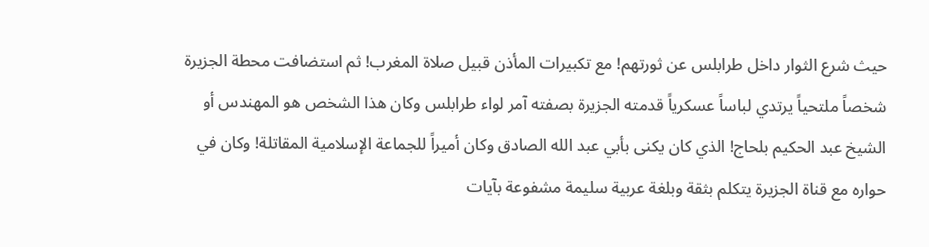حيث شرع الثوار داخل طرابلس عن ثورتهم! مع تكبيرات المأذن قبيل صلاة المغرب! ثم استضافت محطة الجزيرة شخصاً ملتحياً يرتدي لباساً عسكرياً قدمته الجزيرة بصفته آمر لواء طرابلس وكان هذا الشخص هو المهندس أو الشيخ عبد الحكيم بلحاج! الذي كان يكنى بأبي عبد الله الصادق وكان أميراً للجماعة الإسلامية المقاتلة! وكان في حواره مع قناة الجزيرة يتكلم بثقة وبلغة عربية سليمة مشفوعة بآيات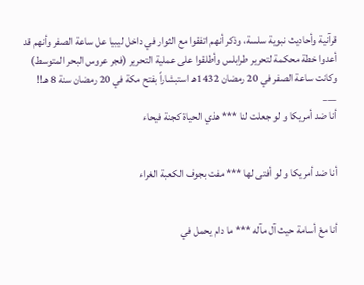قرآنية وأحاديث نبوية سلسة، وذكر أنهم اتفقوا مع الثوار في داخل ليبيا عل ساعة الصفر وأنهم قد أعدوا خطة محكمة لتحرير طرابلس وأطلقوا على عملية التحرير (فجر عروس البحر المتوسط) وكانت ساعة الصفر في 20 رمضان 1432هـ استبشاراً بفتح مكة في 20 رمضان سنة 8 هـ!!
___
أنا ضد أمريكا و لو جعلت لنا *** هذي الحياة كجنة فيحاء


أنا ضد أمريكا و لو أفتى لها *** مفت بجوف الكعبة الغراء


أنا معْ أسامة حيث آل مآله *** ما دام يحمل في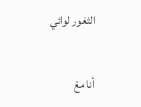الثغور لوائي


أنا معْ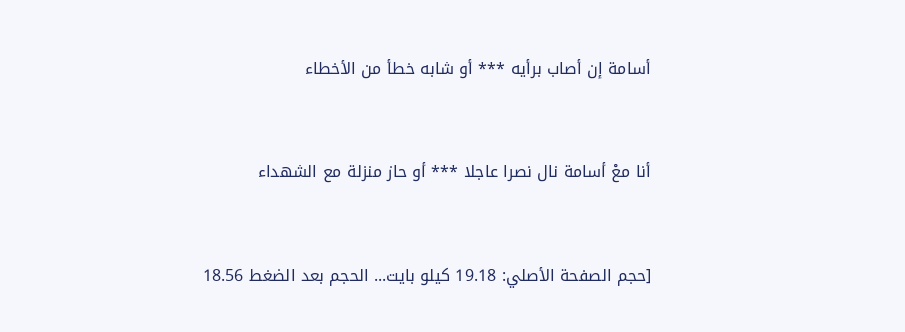أسامة إن أصاب برأيه *** أو شابه خطأ من الأخطاء


أنا معْ أسامة نال نصرا عاجلا *** أو حاز منزلة مع الشهداء


[حجم الصفحة الأصلي: 19.18 كيلو بايت... الحجم بعد الضغط 18.56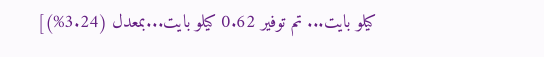كيلو بايت... تم توفير 0.62 كيلو بايت...بمعدل (3.24%)]